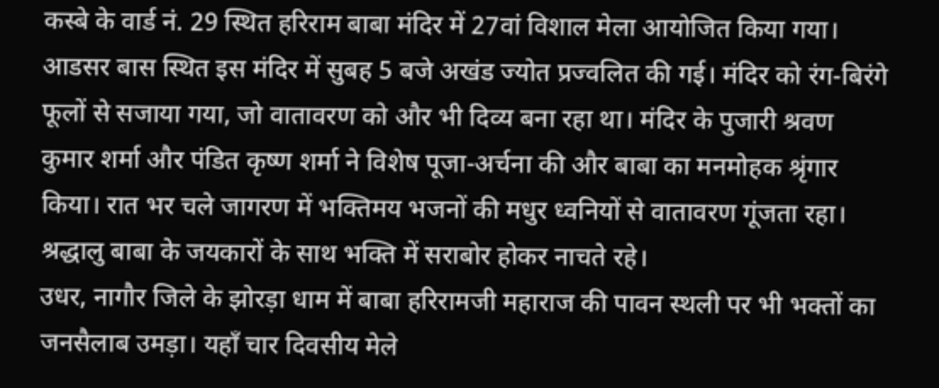कस्बे के वार्ड नं. 29 स्थित हरिराम बाबा मंदिर में 27वां विशाल मेला आयोजित किया गया। आडसर बास स्थित इस मंदिर में सुबह 5 बजे अखंड ज्योत प्रज्वलित की गई। मंदिर को रंग-बिरंगे फूलों से सजाया गया, जो वातावरण को और भी दिव्य बना रहा था। मंदिर के पुजारी श्रवण कुमार शर्मा और पंडित कृष्ण शर्मा ने विशेष पूजा-अर्चना की और बाबा का मनमोहक श्रृंगार किया। रात भर चले जागरण में भक्तिमय भजनों की मधुर ध्वनियों से वातावरण गूंजता रहा। श्रद्धालु बाबा के जयकारों के साथ भक्ति में सराबोर होकर नाचते रहे।
उधर, नागौर जिले के झोरड़ा धाम में बाबा हरिरामजी महाराज की पावन स्थली पर भी भक्तों का जनसैलाब उमड़ा। यहाँ चार दिवसीय मेले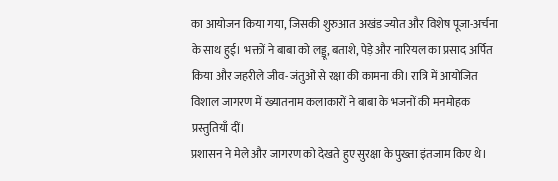का आयोजन किया गया, जिसकी शुरुआत अखंड ज्योत और विशेष पूजा-अर्चना के साथ हुई। भक्तों ने बाबा को लड्डू, बताशे, पेड़े और नारियल का प्रसाद अर्पित किया और जहरीले जीव-जंतुओं से रक्षा की कामना की। रात्रि में आयोजित विशाल जागरण में ख्यातनाम कलाकारों ने बाबा के भजनों की मनमोहक प्रस्तुतियाँ दीं।
प्रशासन ने मेले और जागरण को देखते हुए सुरक्षा के पुख्ता इंतजाम किए थे।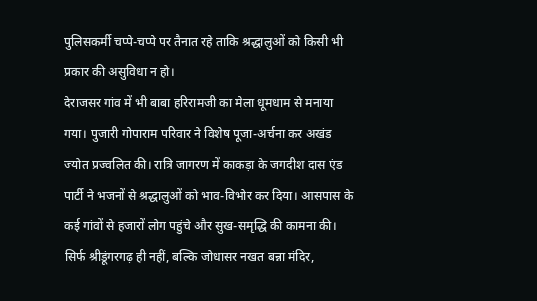पुलिसकर्मी चप्पे-चप्पे पर तैनात रहे ताकि श्रद्धालुओं को किसी भी प्रकार की असुविधा न हो।
देराजसर गांव में भी बाबा हरिरामजी का मेला धूमधाम से मनाया गया। पुजारी गोपाराम परिवार ने विशेष पूजा-अर्चना कर अखंड ज्योत प्रज्वलित की। रात्रि जागरण में काकड़ा के जगदीश दास एंड पार्टी ने भजनों से श्रद्धालुओं को भाव-विभोर कर दिया। आसपास के कई गांवों से हजारों लोग पहुंचे और सुख-समृद्धि की कामना की।
सिर्फ श्रीडूंगरगढ़ ही नहीं, बल्कि जोधासर नखत बन्ना मंदिर,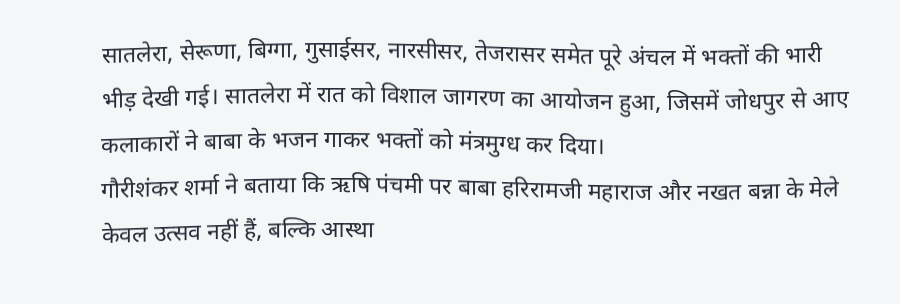सातलेरा, सेरूणा, बिग्गा, गुसाईसर, नारसीसर, तेजरासर समेत पूरे अंचल में भक्तों की भारी भीड़ देखी गई। सातलेरा में रात को विशाल जागरण का आयोजन हुआ, जिसमें जोधपुर से आए कलाकारों ने बाबा के भजन गाकर भक्तों को मंत्रमुग्ध कर दिया।
गौरीशंकर शर्मा ने बताया कि ऋषि पंचमी पर बाबा हरिरामजी महाराज और नखत बन्ना के मेले केवल उत्सव नहीं हैं, बल्कि आस्था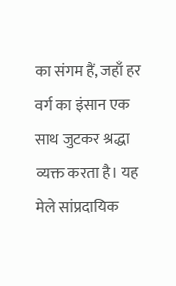का संगम हैं, जहाँ हर वर्ग का इंसान एक साथ जुटकर श्रद्धा व्यक्त करता है। यह मेले सांप्रदायिक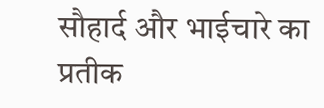सौहार्द और भाईचारे का प्रतीक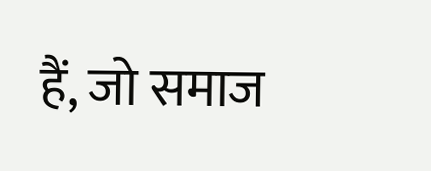हैं, जो समाज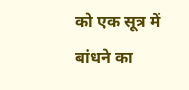को एक सूत्र में बांधने का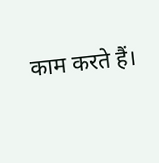काम करते हैं।